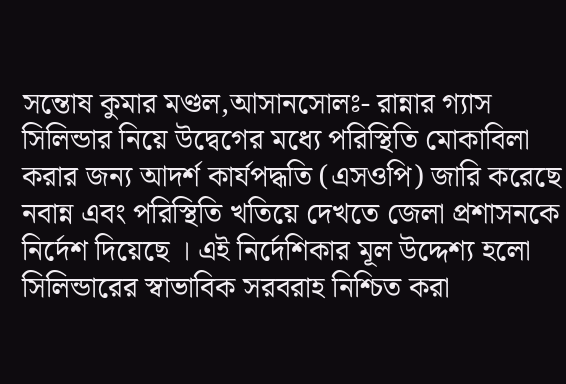সন্তোষ কুমার মণ্ডল,আসানসোলঃ- রান্নার গ্যাস সিলিন্ডার নিয়ে উদ্বেগের মধ্যে পরিস্থিতি মোকাবিলা করার জন্য আদর্শ কার্যপদ্ধতি (এসওপি) জারি করেছে নবান্ন এবং পরিস্থিতি খতিয়ে দেখতে জেলা প্রশাসনকে নির্দেশ দিয়েছে । এই নির্দেশিকার মূল উদ্দেশ্য হলো সিলিন্ডারের স্বাভাবিক সরবরাহ নিশ্চিত করা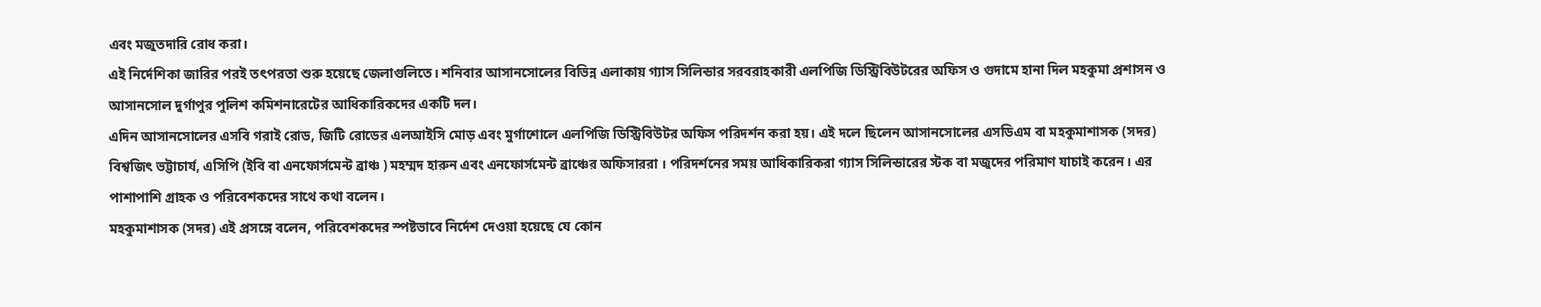এবং মজুতদারি রোধ করা।
এই নির্দেশিকা জারির পরই তৎপরতা শুরু হয়েছে জেলাগুলিতে। শনিবার আসানসোলের বিভিন্ন এলাকায় গ্যাস সিলিন্ডার সরবরাহকারী এলপিজি ডিস্ট্রিবিউটরের অফিস ও গুদামে হানা দিল মহকুমা প্রশাসন ও আসানসোল দুর্গাপুর পুলিশ কমিশনারেটের আধিকারিকদের একটি দল।
এদিন আসানসোলের এসবি গরাই রোড, জিটি রোডের এলআইসি মোড় এবং মুর্গাশোলে এলপিজি ডিস্ট্রিবিউটর অফিস পরিদর্শন করা হয়। এই দলে ছিলেন আসানসোলের এসডিএম বা মহকুমাশাসক (সদর) বিশ্বজিৎ ভট্টাচার্য, এসিপি (ইবি বা এনফোর্সমেন্ট ব্রাঞ্চ ) মহম্মদ হারুন এবং এনফোর্সমেন্ট ব্রাঞ্চের অফিসাররা । পরিদর্শনের সময় আধিকারিকরা গ্যাস সিলিন্ডারের স্টক বা মজুদের পরিমাণ যাচাই করেন। এর পাশাপাশি গ্রাহক ও পরিবেশকদের সাথে কথা বলেন।
মহকুমাশাসক (সদর) এই প্রসঙ্গে বলেন, পরিবেশকদের স্পষ্টভাবে নির্দেশ দেওয়া হয়েছে যে কোন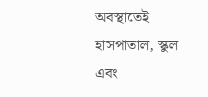অবস্থাতেই হাসপাতাল, স্কুল এবং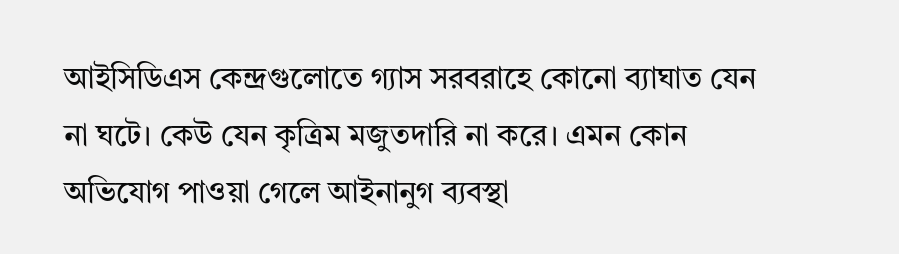আইসিডিএস কেন্দ্রগুলোতে গ্যাস সরবরাহে কোনো ব্যাঘাত যেন না ঘটে। কেউ যেন কৃত্রিম মজুতদারি না করে। এমন কোন অভিযোগ পাওয়া গেলে আইনানুগ ব্যবস্থা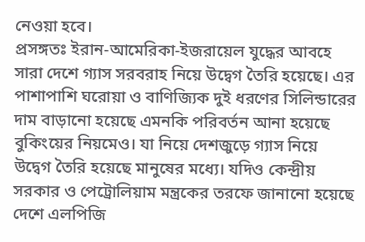নেওয়া হবে।
প্রসঙ্গতঃ ইরান-আমেরিকা-ইজরায়েল যুদ্ধের আবহে সারা দেশে গ্যাস সরবরাহ নিয়ে উদ্বেগ তৈরি হয়েছে। এর পাশাপাশি ঘরোয়া ও বাণিজ্যিক দুই ধরণের সিলিন্ডারের দাম বাড়ানো হয়েছে এমনকি পরিবর্তন আনা হয়েছে বুকিংয়ের নিয়মেও। যা নিয়ে দেশজুড়ে গ্যাস নিয়ে উদ্বেগ তৈরি হয়েছে মানুষের মধ্যে। যদিও কেন্দ্রীয় সরকার ও পেট্রোলিয়াম মন্ত্রকের তরফে জানানো হয়েছে দেশে এলপিজি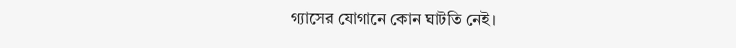গ্যাসের যোগানে কোন ঘাটতি নেই।